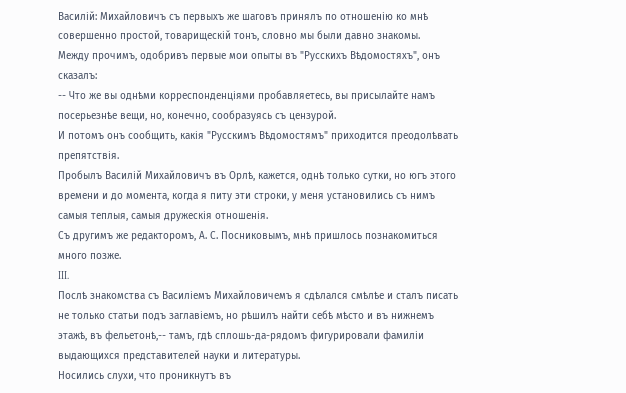Василій: Михайловичъ съ первыхъ же шаговъ принялъ по отношенію ко мнѣ совершенно простой, товарищескій тонъ, словно мы были давно знакомы.
Между прочимъ, одобривъ первые мои опыты въ "Русскихъ Вѣдомостяхъ", онъ сказалъ:
-- Что же вы однѣми корреспонденціями пробавляетесь, вы присылайте намъ посерьезнѣе вещи, но, конечно, сообразуясь съ цензурой.
И потомъ онъ сообщить, какія "Русскимъ Вѣдомостямъ" приходится преодолѣвать препятствія.
Пробылъ Василій Михайловичъ въ Орлѣ, кажется, однѣ только сутки, но югъ этого времени и до момента, когда я питу эти строки, у меня установились съ нимъ самыя теплыя, самыя дружескія отношенія.
Съ другимъ же редакторомъ, А. С. Посниковымъ, мнѣ пришлось познакомиться много позже.
III.
Послѣ знакомства съ Василіемъ Михайловичемъ я сдѣлался смѣлѣе и сталъ писать не только статьи подъ заглавіемъ, но рѣшилъ найти себѣ мѣсто и въ нижнемъ этажѣ, въ фельетонѣ,-- тамъ, гдѣ сплошь-да-рядомъ фигурировали фамиліи выдающихся представителей науки и литературы.
Носились слухи, что проникнутъ въ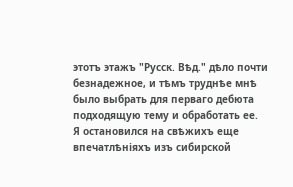этотъ этажъ "Русск. Вѣд." дѣло почти безнадежное, и тѣмъ труднѣе мнѣ было выбрать для перваго дебюта подходящую тему и обработать ее.
Я остановился на свѣжихъ еще впечатлѣніяхъ изъ сибирской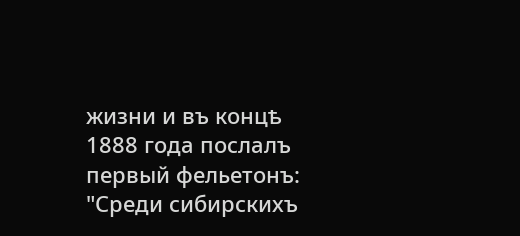жизни и въ концѣ 1888 года послалъ первый фельетонъ: "Среди сибирскихъ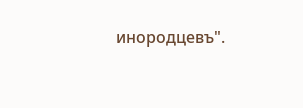инородцевъ".